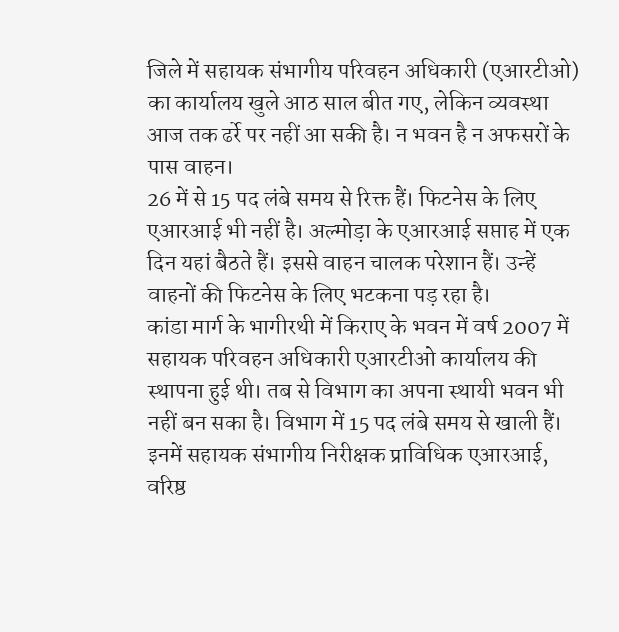जिले में सहायक संभागीय परिवहन अधिकारी (एआरटीओ) का कार्यालय खुले आठ साल बीत गए, लेकिन व्यवस्था आज तक ढर्रे पर नहीं आ सकी है। न भवन है न अफसरों के पास वाहन।
26 में से 15 पद लंबे समय से रिक्त हैं। फिटनेस के लिए एआरआई भी नहीं है। अल्मोड़ा के एआरआई सप्ताह में एक दिन यहां बैठते हैं। इससे वाहन चालक परेशान हैं। उन्हें वाहनों की फिटनेस के लिए भटकना पड़ रहा है।
कांडा मार्ग के भागीरथी में किराए के भवन में वर्ष 2007 में सहायक परिवहन अधिकारी एआरटीओ कार्यालय की स्थापना हुई थी। तब से विभाग का अपना स्थायी भवन भी नहीं बन सका है। विभाग में 15 पद लंबे समय से खाली हैं।
इनमें सहायक संभागीय निरीक्षक प्राविधिक एआरआई, वरिष्ठ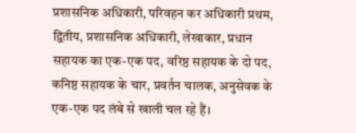प्रशासनिक अधिकारी, परिवहन कर अधिकारी प्रथम, द्वितीय, प्रशासनिक अधिकारी, लेखाकार, प्रधान सहायक का एक-एक पद, वरिष्ठ सहायक के दो पद, कनिष्ठ सहायक के चार, प्रवर्तन चालक, अनुसेवक के एक-एक पद लंबे से खाली चल रहे हैं।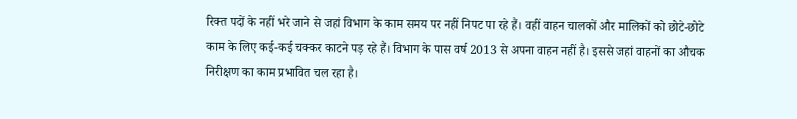रिक्त पदों के नहीं भरे जाने से जहां विभाग के काम समय पर नहीं निपट पा रहे हैं। वहीं वाहन चालकों और मालिकों को छोटे-छोटे काम के लिए कई-कई चक्कर काटने पड़ रहे हैं। विभाग के पास वर्ष 2013 से अपना वाहन नहीं है। इससे जहां वाहनों का औचक निरीक्षण का काम प्रभावित चल रहा है।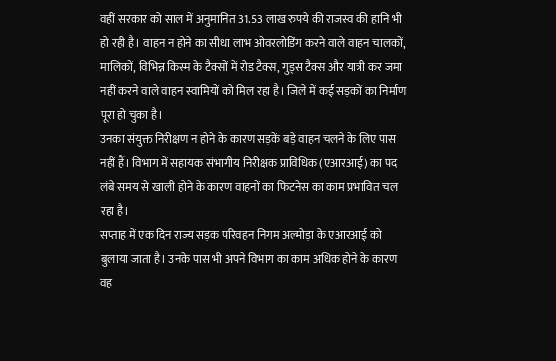वहीं सरकार को साल में अनुमानित 31.53 लाख रुपये की राजस्व की हानि भी हो रही है। वाहन न होने का सीधा लाभ ओवरलोडिंग करने वाले वाहन चालकों, मालिकों, विभिन्न किस्म के टैक्सों में रोड टैक्स, गुड्स टैक्स और यात्री कर जमा नहीं करने वाले वाहन स्वामियों को मिल रहा है। जिले में कई सड़कों का निर्माण पूरा हो चुका है।
उनका संयुक्त निरीक्षण न होने के कारण सड़कें बड़े वाहन चलने के लिए पास नहीं हैं। विभाग में सहायक संभागीय निरीक्षक प्राविधिक (एआरआई) का पद लंबे समय से खाली होने के कारण वाहनों का फिटनेस का काम प्रभावित चल रहा है।
सप्ताह में एक दिन राज्य सड़क परिवहन निगम अल्मोड़ा के एआरआई को बुलाया जाता है। उनके पास भी अपने विभाग का काम अधिक होने के कारण वह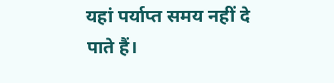यहां पर्याप्त समय नहीं दे पाते हैं।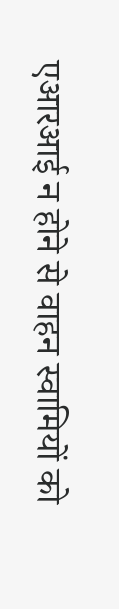एआरआई न होने से वाहन स्वामियों को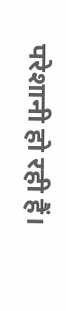परेशानी हो रही हैं।